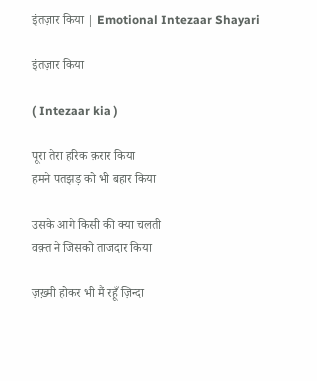इंतज़ार किया | Emotional Intezaar Shayari

इंतज़ार किया

( Intezaar kia )

पूरा तेरा हरिक क़रार किया
हमने पतझड़ को भी बहार किया

उसके आगे किसी की क्या चलती
वक़्त ने जिसको ताजदार किया

ज़ख़्मी होकर भी मैं रहूँ ज़िन्दा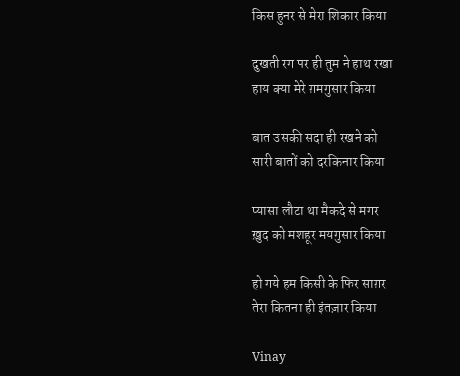किस हुनर से मेरा शिकार किया

दुखती रग पर ही तुम ने हाथ रखा
हाय क्या मेरे ग़मगुसार किया

बात उसकी सदा ही रखने को
सारी बातों को दरकिनार किया

प्यासा लौटा था मैकदे से मगर
ख़ुद को मशहूर मयगुसार किया

हो गये हम किसी के फिर साग़र
तेरा कितना ही इंतज़ार किया

Vinay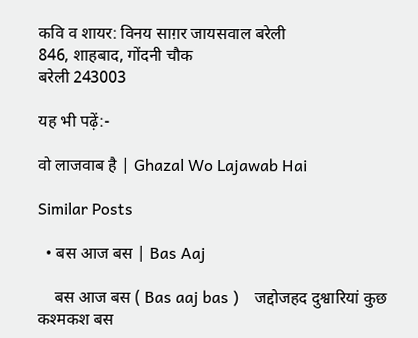कवि व शायर: विनय साग़र जायसवाल बरेली
846, शाहबाद, गोंदनी चौक
बरेली 243003

यह भी पढ़ें:-

वो लाजवाब है | Ghazal Wo Lajawab Hai

Similar Posts

  • बस आज बस | Bas Aaj

    बस आज बस ( Bas aaj bas )    जद्दोजहद दुश्वारियां कुछ कश्मकश बस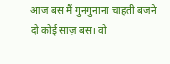आज बस मैं गुनगुनाना चाहती बजने दो कोई साज़ बस। वो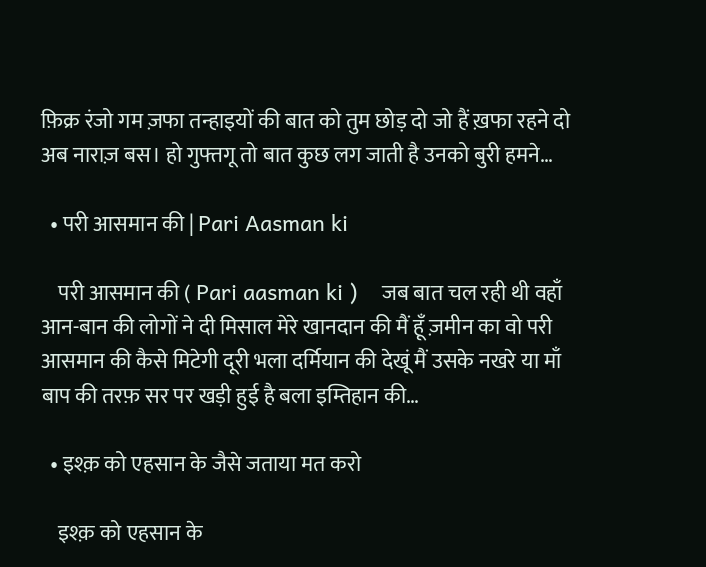फ़िक्र रंजो गम ज़फा तन्हाइयों की बात को तुम छोड़ दो जो हैं ख़फा रहने दो अब नाराज़ बस। हो गुफ्तगू तो बात कुछ लग जाती है उनको बुरी हमने…

  • परी आसमान की | Pari Aasman ki

    परी आसमान की ( Pari aasman ki )    जब बात चल रही थी वहाँ आन-बान की लोगों ने दी मिसाल मेरे खानदान की मैं हूँ ज़मीन का वो परी आसमान की कैसे मिटेगी दूरी भला दर्मियान की देखूं मैं उसके नखरे या माँ बाप की तरफ़ सर पर खड़ी हुई है बला इम्तिहान की…

  • इश्क़ को एहसान के जैसे जताया मत करो

    इश्क़ को एहसान के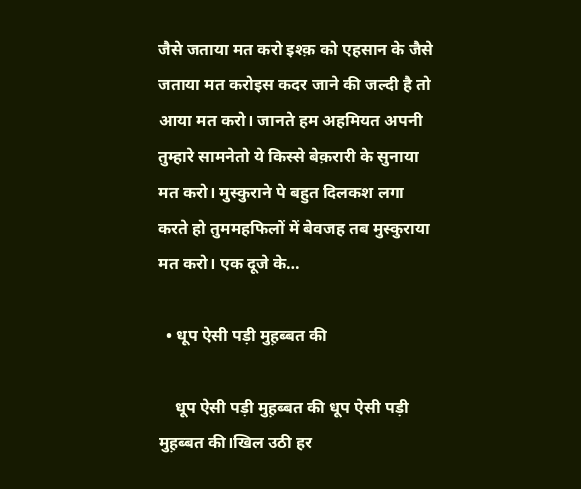जैसे जताया मत करो इश्क़ को एहसान के जैसे जताया मत करोइस कदर जाने की जल्दी है तो आया मत करो। जानते हम अहमियत अपनी तुम्हारे सामनेतो ये किस्से बेक़रारी के सुनाया मत करो। मुस्कुराने पे बहुत दिलकश लगा करते हो तुममहफिलों में बेवजह तब मुस्कुराया मत करो। एक दूजे के…

  • धूप ऐसी पड़ी मुह़ब्बत की

    धूप ऐसी पड़ी मुह़ब्बत की धूप ऐसी पड़ी मुह़ब्बत की।खिल उठी हर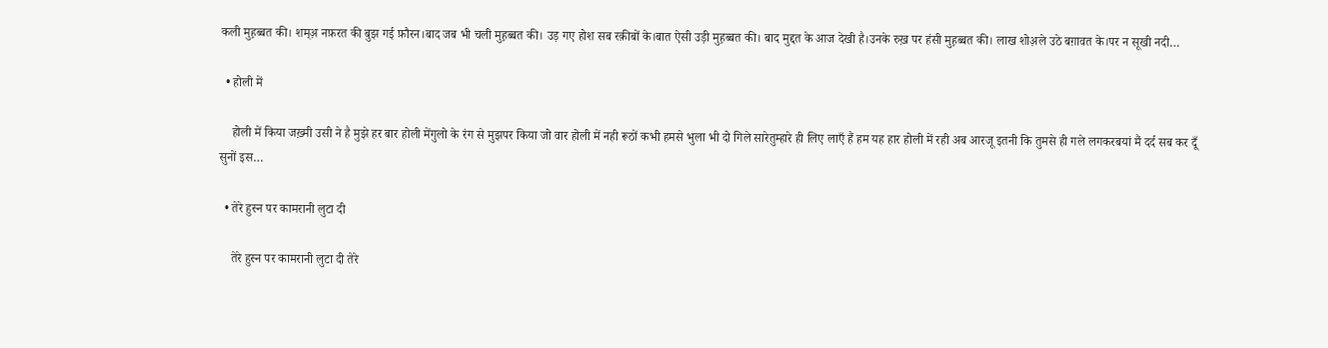कली मुह़ब्बत की। शम्अ़ नफ़रत की बुझ गई फ़ौरन।बाद जब भी चली मुह़ब्बत की। उड़ गए होश सब रक़ीबों के।बात ऐसी उड़ी मुह़ब्बत की। बाद मुद्दत के आज देखी है।उनके रुख़ पर हंसी मुह़ब्बत की। लाख शोअ़ले उठे बग़ावत के।पर न सूखी नदी…

  • होली में

    होली में किया जख़्मी उसी ने है मुझे हर बार होली मेंगुलो के रंग से मुझपर किया जो वार होली में नही रूठों कभी हमसे भुला भी दो गिले सारेतुम्हारे ही लिए लाएँ हैं हम यह हार होली में रही अब आरजू इतनी कि तुमसे ही गले लगकरबयां मैं दर्द सब कर दूँ सुनों इस…

  • तेरे हुस्न पर कामरानी लुटा दी

    तेरे हुस्न पर कामरानी लुटा दी तेरे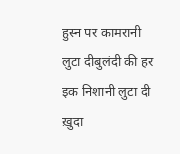हुस्न पर कामरानी लुटा दीबुलंदी की हर इक निशानी लुटा दी ख़ुदा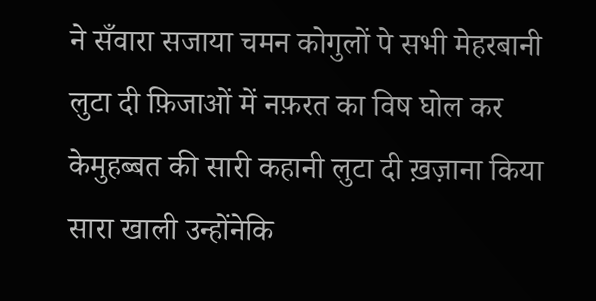ने सँवारा सजाया चमन कोगुलों पे सभी मेहरबानी लुटा दी फ़िजाओं में नफ़रत का विष घोल कर केमुहब्बत की सारी कहानी लुटा दी ख़ज़ाना किया सारा खाली उन्होंनेकि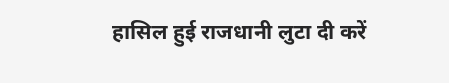हासिल हुई राजधानी लुटा दी करें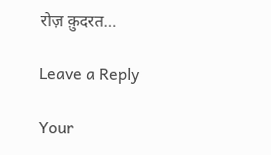रोज़ क़ुदरत…

Leave a Reply

Your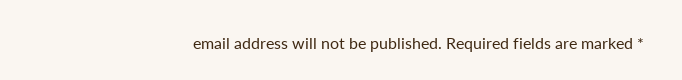email address will not be published. Required fields are marked *